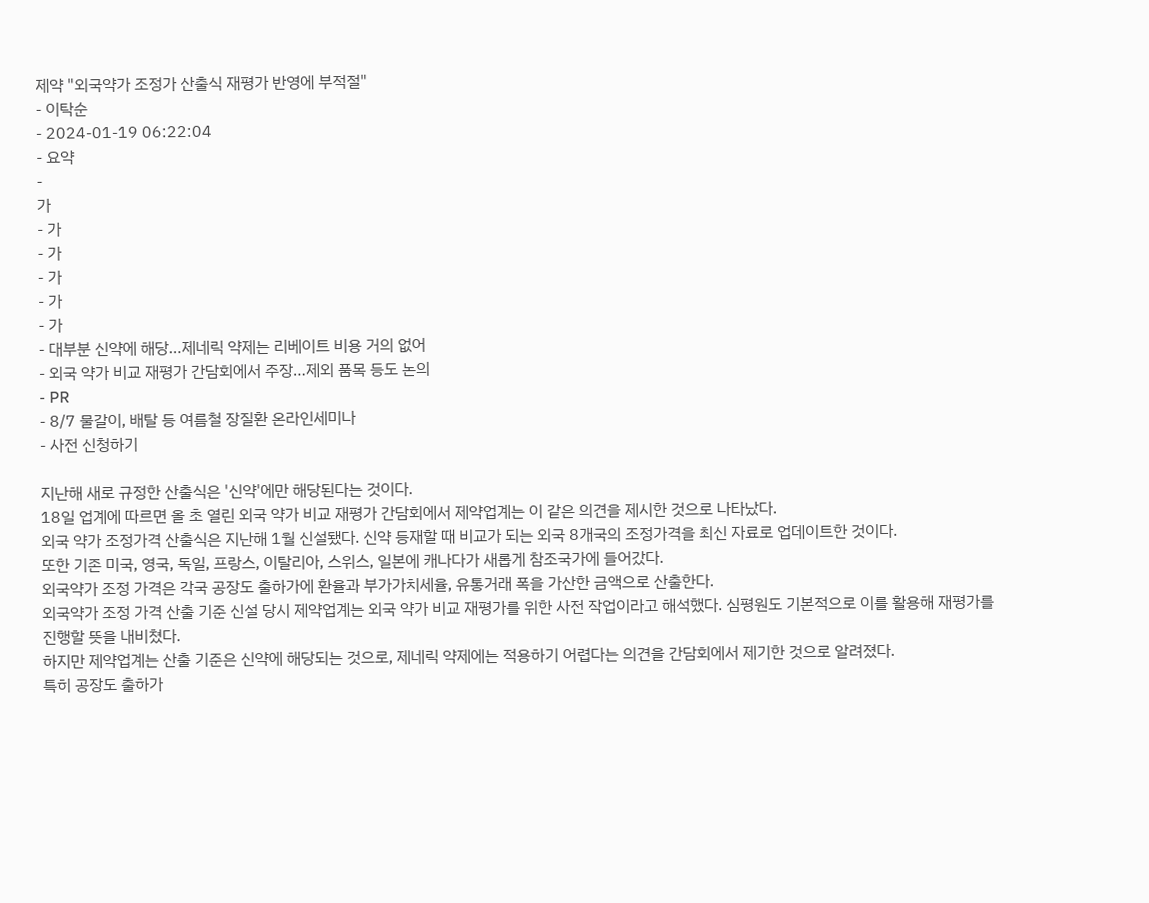제약 "외국약가 조정가 산출식 재평가 반영에 부적절"
- 이탁순
- 2024-01-19 06:22:04
- 요약
-
가
- 가
- 가
- 가
- 가
- 가
- 대부분 신약에 해당…제네릭 약제는 리베이트 비용 거의 없어
- 외국 약가 비교 재평가 간담회에서 주장…제외 품목 등도 논의
- PR
- 8/7 물갈이, 배탈 등 여름철 장질환 온라인세미나
- 사전 신청하기

지난해 새로 규정한 산출식은 '신약'에만 해당된다는 것이다.
18일 업계에 따르면 올 초 열린 외국 약가 비교 재평가 간담회에서 제약업계는 이 같은 의견을 제시한 것으로 나타났다.
외국 약가 조정가격 산출식은 지난해 1월 신설됐다. 신약 등재할 때 비교가 되는 외국 8개국의 조정가격을 최신 자료로 업데이트한 것이다.
또한 기존 미국, 영국, 독일, 프랑스, 이탈리아, 스위스, 일본에 캐나다가 새롭게 참조국가에 들어갔다.
외국약가 조정 가격은 각국 공장도 출하가에 환율과 부가가치세율, 유통거래 폭을 가산한 금액으로 산출한다.
외국약가 조정 가격 산출 기준 신설 당시 제약업계는 외국 약가 비교 재평가를 위한 사전 작업이라고 해석했다. 심평원도 기본적으로 이를 활용해 재평가를 진행할 뜻을 내비쳤다.
하지만 제약업계는 산출 기준은 신약에 해당되는 것으로, 제네릭 약제에는 적용하기 어렵다는 의견을 간담회에서 제기한 것으로 알려졌다.
특히 공장도 출하가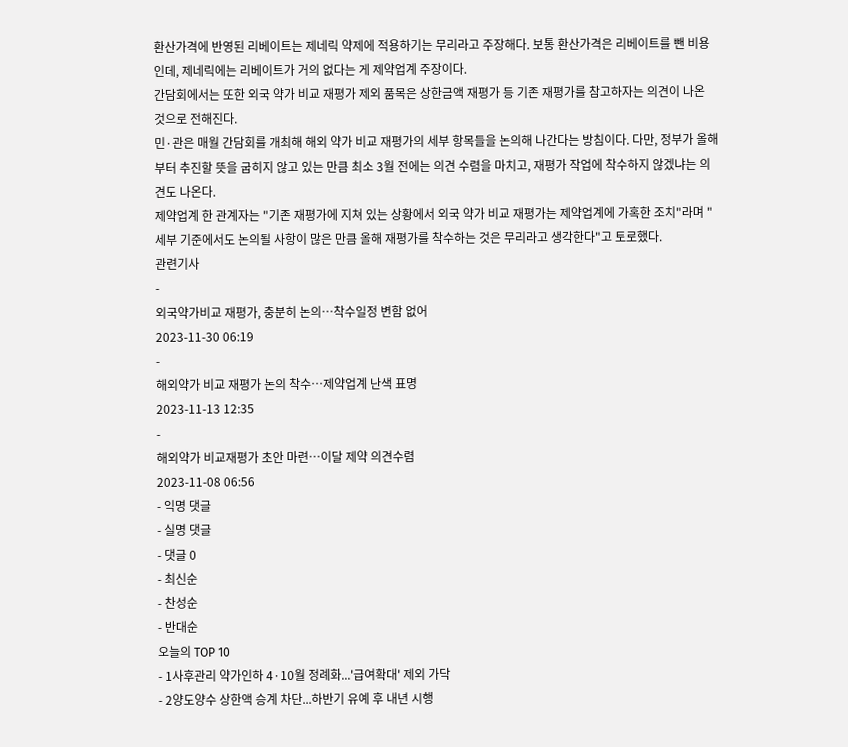환산가격에 반영된 리베이트는 제네릭 약제에 적용하기는 무리라고 주장해다. 보통 환산가격은 리베이트를 뺀 비용인데, 제네릭에는 리베이트가 거의 없다는 게 제약업계 주장이다.
간담회에서는 또한 외국 약가 비교 재평가 제외 품목은 상한금액 재평가 등 기존 재평가를 참고하자는 의견이 나온 것으로 전해진다.
민·관은 매월 간담회를 개최해 해외 약가 비교 재평가의 세부 항목들을 논의해 나간다는 방침이다. 다만, 정부가 올해부터 추진할 뜻을 굽히지 않고 있는 만큼 최소 3월 전에는 의견 수렴을 마치고, 재평가 작업에 착수하지 않겠냐는 의견도 나온다.
제약업계 한 관계자는 "기존 재평가에 지쳐 있는 상황에서 외국 약가 비교 재평가는 제약업계에 가혹한 조치"라며 "세부 기준에서도 논의될 사항이 많은 만큼 올해 재평가를 착수하는 것은 무리라고 생각한다"고 토로했다.
관련기사
-
외국약가비교 재평가, 충분히 논의…착수일정 변함 없어
2023-11-30 06:19
-
해외약가 비교 재평가 논의 착수…제약업계 난색 표명
2023-11-13 12:35
-
해외약가 비교재평가 초안 마련…이달 제약 의견수렴
2023-11-08 06:56
- 익명 댓글
- 실명 댓글
- 댓글 0
- 최신순
- 찬성순
- 반대순
오늘의 TOP 10
- 1사후관리 약가인하 4·10월 정례화...'급여확대' 제외 가닥
- 2양도양수 상한액 승계 차단...하반기 유예 후 내년 시행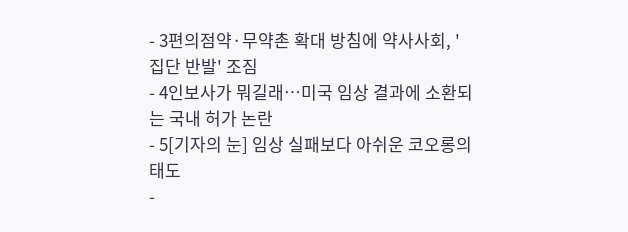- 3편의점약·무약촌 확대 방침에 약사사회, '집단 반발' 조짐
- 4인보사가 뭐길래…미국 임상 결과에 소환되는 국내 허가 논란
- 5[기자의 눈] 임상 실패보다 아쉬운 코오롱의 태도
-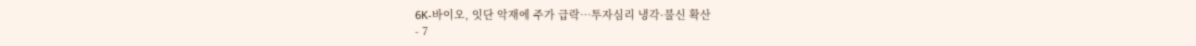6K-바이오, 잇단 악재에 주가 급락…투자심리 냉각·불신 확산
- 7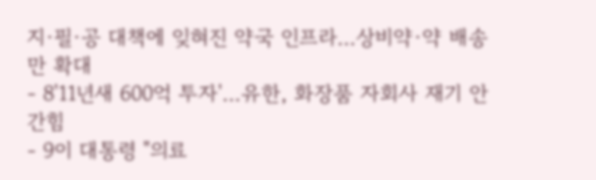지·필·공 대책에 잊혀진 약국 인프라…상비약·약 배송만 확대
- 8'11년새 600억 투자'…유한, 화장품 자회사 재기 안간힘
- 9이 대통령 "의료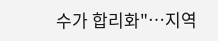수가 합리화"…지역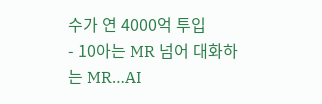수가 연 4000억 투입
- 10아는 MR 넘어 대화하는 MR…AI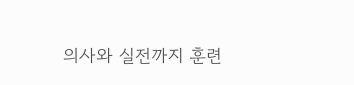의사와 실전까지 훈련